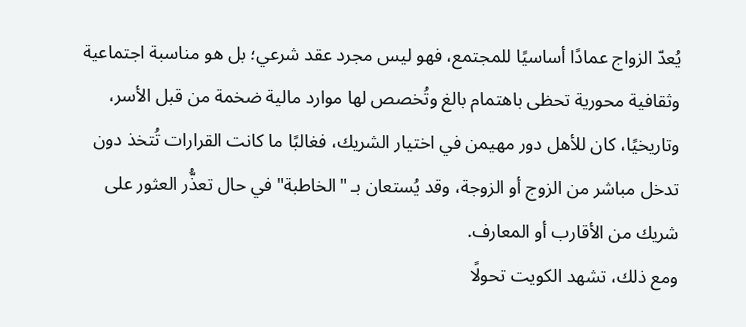يُعدّ الزواج عمادًا أساسيًا للمجتمع، فهو ليس مجرد عقد شرعي؛ بل هو مناسبة اجتماعية وثقافية محورية تحظى باهتمام بالغ وتُخصص لها موارد مالية ضخمة من قبل الأسر، وتاريخيًا، كان للأهل دور مهيمن في اختيار الشريك، فغالبًا ما كانت القرارات تُتخذ دون تدخل مباشر من الزوج أو الزوجة، وقد يُستعان بـ "الخاطبة" في حال تعذُّر العثور على شريك من الأقارب أو المعارف.
ومع ذلك، تشهد الكويت تحولًا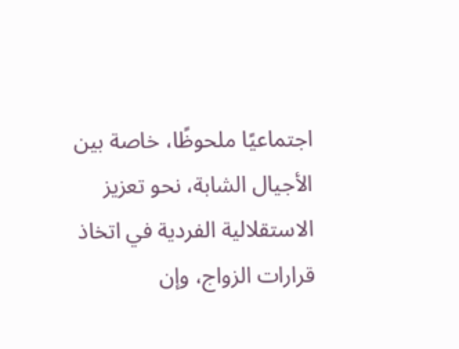اجتماعيًا ملحوظًا، خاصة بين الأجيال الشابة، نحو تعزيز الاستقلالية الفردية في اتخاذ قرارات الزواج، وإن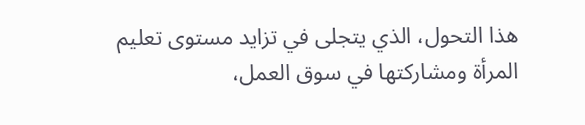هذا التحول، الذي يتجلى في تزايد مستوى تعليم المرأة ومشاركتها في سوق العمل،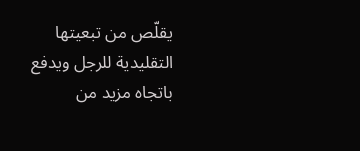يقلّص من تبعيتها التقليدية للرجل ويدفع باتجاه مزيد من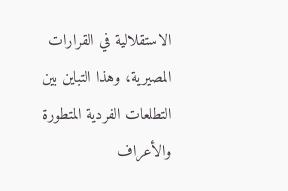الاستقلالية في القرارات المصيرية، وهذا التباين بين التطلعات الفردية المتطورة والأعراف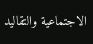الاجتماعية والتقاليد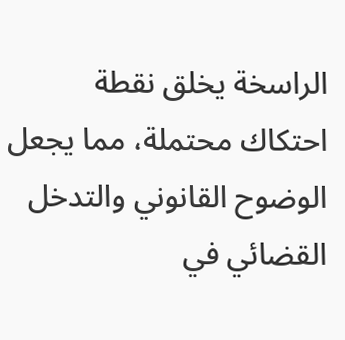الراسخة يخلق نقطة احتكاك محتملة، مما يجعل الوضوح القانوني والتدخل القضائي في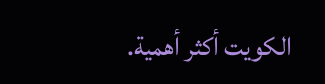الكويت أكثر أهمية.